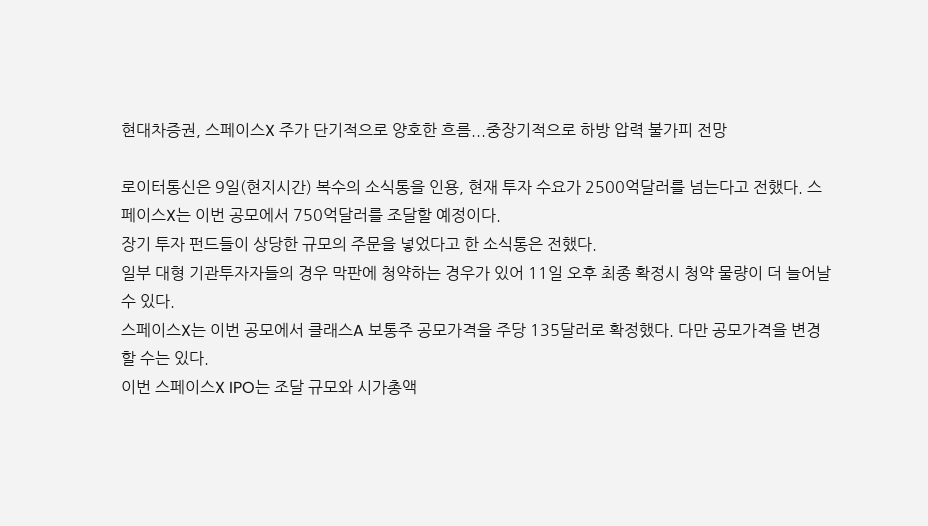현대차증권, 스페이스X 주가 단기적으로 양호한 흐름...중장기적으로 하방 압력 불가피 전망

로이터통신은 9일(현지시간) 복수의 소식통을 인용, 현재 투자 수요가 2500억달러를 넘는다고 전했다. 스페이스X는 이번 공모에서 750억달러를 조달할 예정이다.
장기 투자 펀드들이 상당한 규모의 주문을 넣었다고 한 소식통은 전했다.
일부 대형 기관투자자들의 경우 막판에 청약하는 경우가 있어 11일 오후 최종 확정시 청약 물량이 더 늘어날 수 있다.
스페이스X는 이번 공모에서 클래스A 보통주 공모가격을 주당 135달러로 확정했다. 다만 공모가격을 변경할 수는 있다.
이번 스페이스X IPO는 조달 규모와 시가총액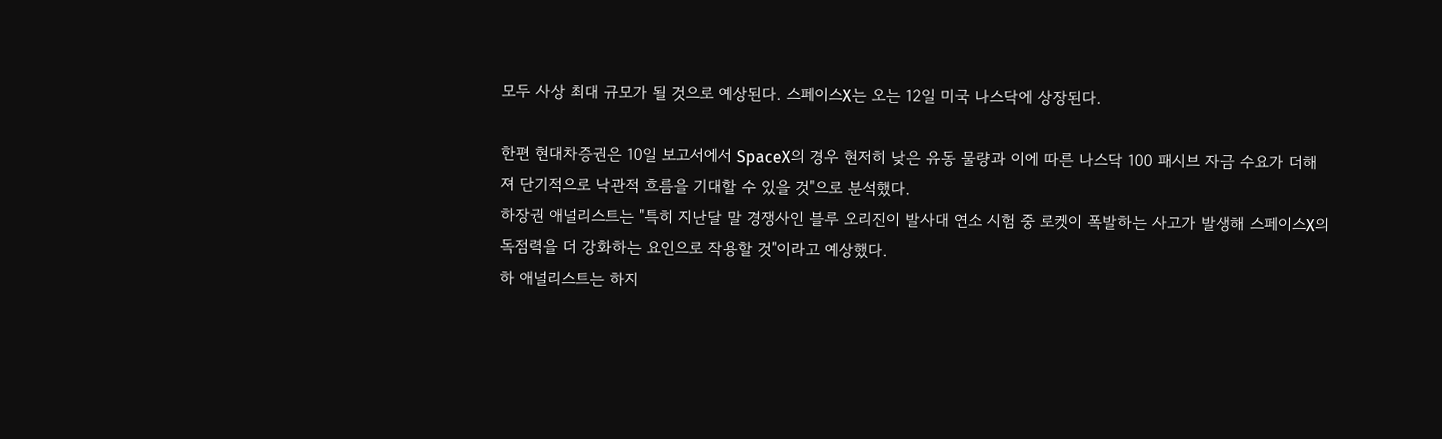모두 사상 최대 규모가 될 것으로 예상된다. 스페이스X는 오는 12일 미국 나스닥에 상장된다.

한편 현대차증권은 10일 보고서에서 SpaceX의 경우 현저히 낮은 유동 물량과 이에 따른 나스닥 100 패시브 자금 수요가 더해져 단기적으로 낙관적 흐름을 기대할 수 있을 것"으로 분석했다.
하장권 애널리스트는 "특히 지난달 말 경쟁사인 블루 오리진이 발사대 연소 시험 중 로켓이 폭발하는 사고가 발생해 스페이스X의 독점력을 더 강화하는 요인으로 작용할 것"이라고 예상했다.
하 애널리스트는 하지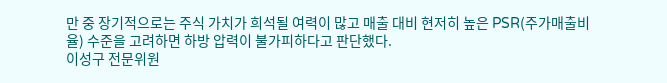만 중 장기적으로는 주식 가치가 희석될 여력이 많고 매출 대비 현저히 높은 PSR(주가매출비율) 수준을 고려하면 하방 압력이 불가피하다고 판단했다.
이성구 전문위원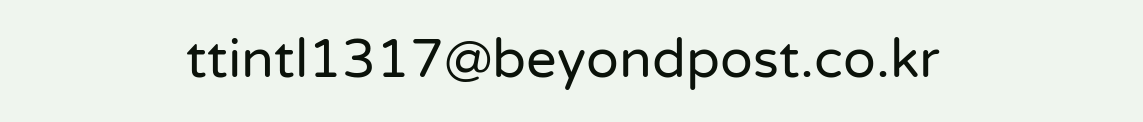ttintl1317@beyondpost.co.kr